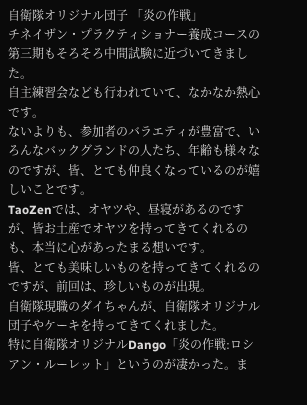自衛隊オリジナル団子 「炎の作戦」
チネイザン・プラクティショナー養成コースの第三期もそろそろ中間試験に近づいてきました。
自主練習会なども行われていて、なかなか熱心です。
ないよりも、参加者のバラエティが豊富で、いろんなバックグランドの人たち、年齢も様々なのですが、皆、とても仲良くなっているのが嬉しいことです。
TaoZenでは、オヤツや、昼寝があるのですが、皆お土産でオヤツを持ってきてくれるのも、本当に心があったまる想いです。
皆、とても美味しいものを持ってきてくれるのですが、前回は、珍しいものが出現。
自衛隊現職のダイちゃんが、自衛隊オリジナル団子やケーキを持ってきてくれました。
特に自衛隊オリジナルDango「炎の作戦:ロシアン・ルーレット」というのが凄かった。ま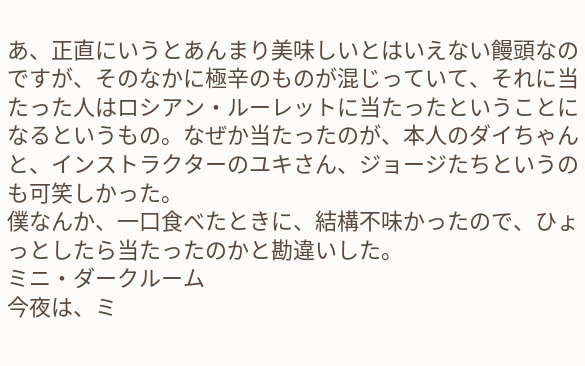あ、正直にいうとあんまり美味しいとはいえない饅頭なのですが、そのなかに極辛のものが混じっていて、それに当たった人はロシアン・ルーレットに当たったということになるというもの。なぜか当たったのが、本人のダイちゃんと、インストラクターのユキさん、ジョージたちというのも可笑しかった。
僕なんか、一口食べたときに、結構不味かったので、ひょっとしたら当たったのかと勘違いした。
ミニ・ダークルーム
今夜は、ミ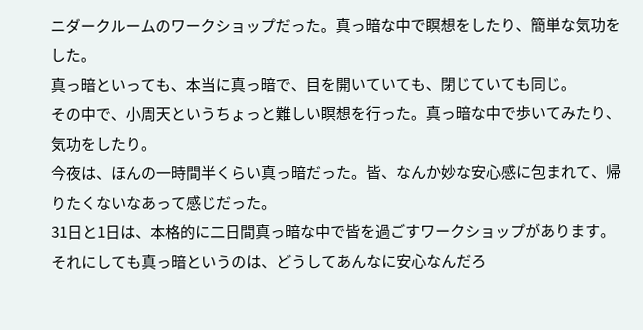ニダークルームのワークショップだった。真っ暗な中で瞑想をしたり、簡単な気功をした。
真っ暗といっても、本当に真っ暗で、目を開いていても、閉じていても同じ。
その中で、小周天というちょっと難しい瞑想を行った。真っ暗な中で歩いてみたり、気功をしたり。
今夜は、ほんの一時間半くらい真っ暗だった。皆、なんか妙な安心感に包まれて、帰りたくないなあって感じだった。
31日と1日は、本格的に二日間真っ暗な中で皆を過ごすワークショップがあります。
それにしても真っ暗というのは、どうしてあんなに安心なんだろ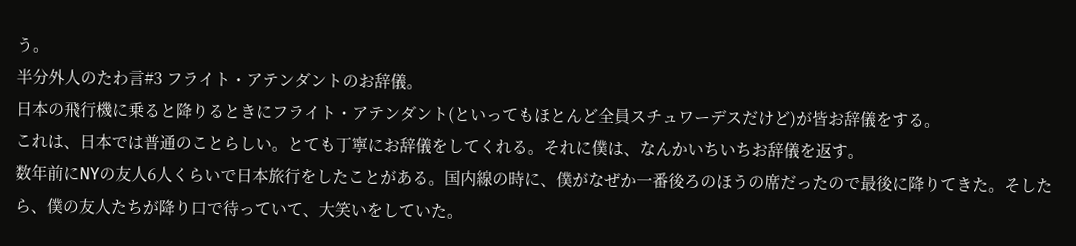う。
半分外人のたわ言#3 フライト・アテンダントのお辞儀。
日本の飛行機に乗ると降りるときにフライト・アテンダント(といってもほとんど全員スチュワーデスだけど)が皆お辞儀をする。
これは、日本では普通のことらしい。とても丁寧にお辞儀をしてくれる。それに僕は、なんかいちいちお辞儀を返す。
数年前にNYの友人6人くらいで日本旅行をしたことがある。国内線の時に、僕がなぜか一番後ろのほうの席だったので最後に降りてきた。そしたら、僕の友人たちが降り口で待っていて、大笑いをしていた。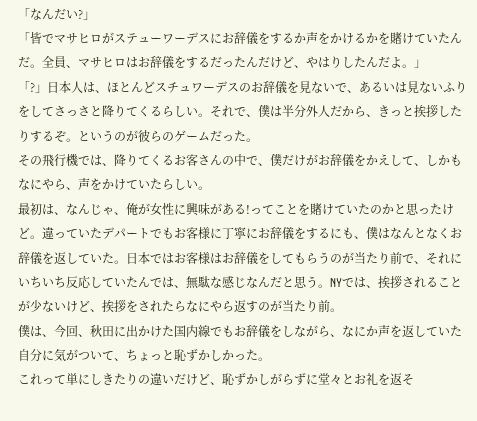「なんだい?」
「皆でマサヒロがステューワーデスにお辞儀をするか声をかけるかを賭けていたんだ。全員、マサヒロはお辞儀をするだったんだけど、やはりしたんだよ。」
「?」日本人は、ほとんどスチュワーデスのお辞儀を見ないで、あるいは見ないふりをしてさっさと降りてくるらしい。それで、僕は半分外人だから、きっと挨拶したりするぞ。というのが彼らのゲームだった。
その飛行機では、降りてくるお客さんの中で、僕だけがお辞儀をかえして、しかもなにやら、声をかけていたらしい。
最初は、なんじゃ、俺が女性に興味がある!ってことを賭けていたのかと思ったけど。違っていたデパートでもお客様に丁寧にお辞儀をするにも、僕はなんとなくお辞儀を返していた。日本ではお客様はお辞儀をしてもらうのが当たり前で、それにいちいち反応していたんでは、無駄な感じなんだと思う。NYでは、挨拶されることが少ないけど、挨拶をされたらなにやら返すのが当たり前。
僕は、今回、秋田に出かけた国内線でもお辞儀をしながら、なにか声を返していた自分に気がついて、ちょっと恥ずかしかった。
これって単にしきたりの違いだけど、恥ずかしがらずに堂々とお礼を返そ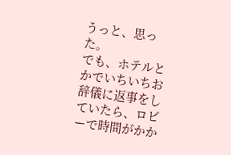うっと、思った。
でも、ホテルとかでいちいちお辞儀に返事をしていたら、ロビーで時間がかか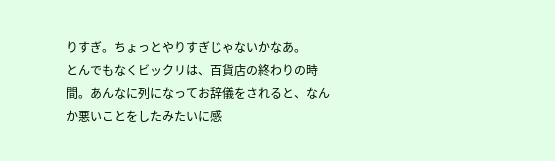りすぎ。ちょっとやりすぎじゃないかなあ。
とんでもなくビックリは、百貨店の終わりの時間。あんなに列になってお辞儀をされると、なんか悪いことをしたみたいに感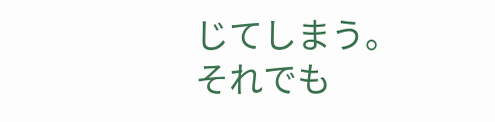じてしまう。
それでも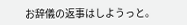お辞儀の返事はしようっと。